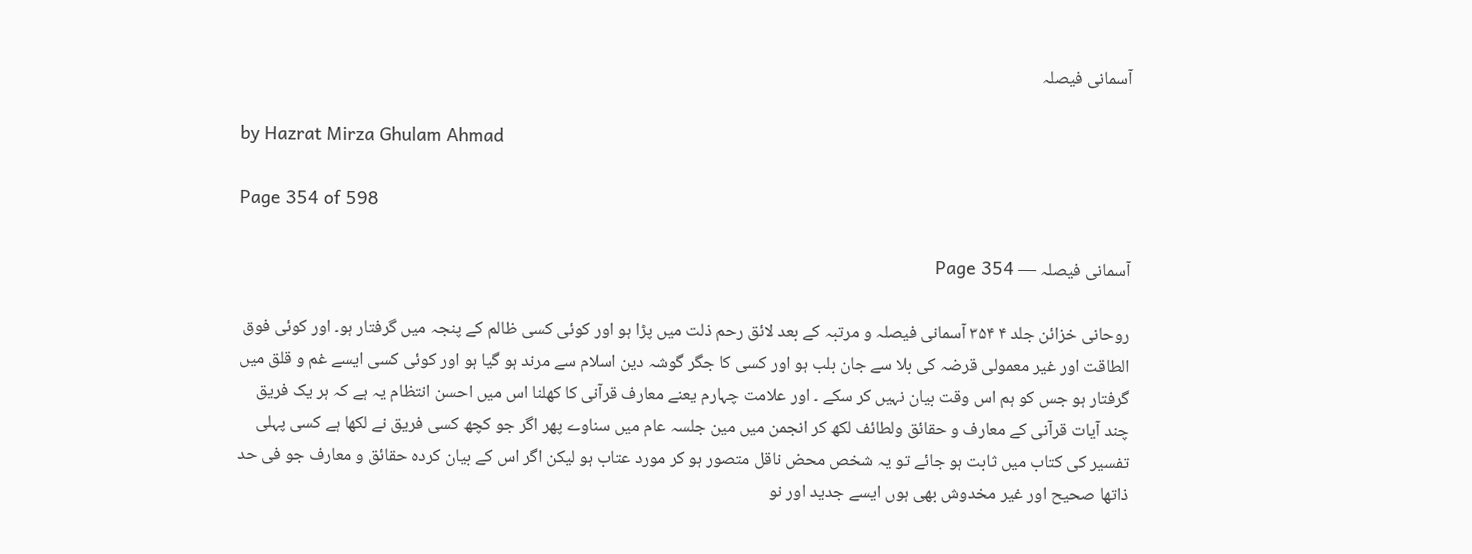آسمانی فیصلہ

by Hazrat Mirza Ghulam Ahmad

Page 354 of 598

آسمانی فیصلہ — Page 354

روحانی خزائن جلد ۴ ۳۵۴ آسمانی فیصلہ و مرتبہ کے بعد لائق رحم ذلت میں پڑا ہو اور کوئی کسی ظالم کے پنجہ میں گرفتار ہو۔ اور کوئی فوق الطاقت اور غیر معمولی قرضہ کی بلا سے جان بلب ہو اور کسی کا جگر گوشہ دین اسلام سے مرند ہو گیا ہو اور کوئی کسی ایسے غم و قلق میں گرفتار ہو جس کو ہم اس وقت بیان نہیں کر سکے ۔ اور علامت چہارم یعنے معارف قرآنی کا کھلنا اس میں احسن انتظام یہ ہے کہ ہر یک فریق چند آیات قرآنی کے معارف و حقائق ولطائف لکھ کر انجمن میں مین جلسہ عام میں سناوے پھر اگر جو کچھ کسی فریق نے لکھا ہے کسی پہلی تفسیر کی کتاب میں ثابت ہو جائے تو یہ شخص محض ناقل متصور ہو کر مورد عتاب ہو لیکن اگر اس کے بیان کردہ حقائق و معارف جو فی حد ذاتها صحیح اور غیر مخدوش بھی ہوں ایسے جدید اور نو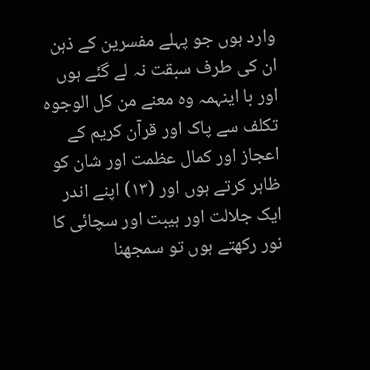وارد ہوں جو پہلے مفسرین کے ذہن ان کی طرف سبقت نہ لے گئے ہوں اور با اینہمہ وہ معنے من کل الوجوہ تکلف سے پاک اور قرآن کریم کے اعجاز اور کمال عظمت اور شان کو ظاہر کرتے ہوں اور (۱۳) اپنے اندر ایک جلالت اور ہیبت اور سچائی کا نور رکھتے ہوں تو سمجھنا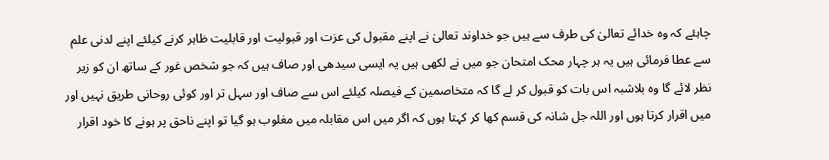چاہئے کہ وہ خدائے تعالیٰ کی طرف سے ہیں جو خداوند تعالیٰ نے اپنے مقبول کی عزت اور قبولیت اور قابلیت ظاہر کرنے کیلئے اپنے لدنی علم سے عطا فرمائی ہیں یہ ہر چہار محک امتحان جو میں نے لکھی ہیں یہ ایسی سیدھی اور صاف ہیں کہ جو شخص غور کے ساتھ ان کو زیر نظر لائے گا وہ بلاشبہ اس بات کو قبول کر لے گا کہ متخاصمین کے فیصلہ کیلئے اس سے صاف اور سہل تر اور کوئی روحانی طریق نہیں اور میں اقرار کرتا ہوں اور اللہ جل شانہ کی قسم کھا کر کہتا ہوں کہ اگر میں اس مقابلہ میں مغلوب ہو گیا تو اپنے ناحق پر ہونے کا خود اقرار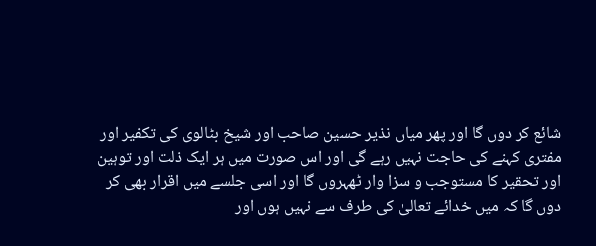شائع کر دوں گا اور پھر میاں نذیر حسین صاحب اور شیخ بٹالوی کی تکفیر اور مفتری کہنے کی حاجت نہیں رہے گی اور اس صورت میں ہر ایک ذلت اور توہین اور تحقیر کا مستوجب و سزا وار ٹھہروں گا اور اسی جلسے میں اقرار بھی کر دوں گا کہ میں خدائے تعالیٰ کی طرف سے نہیں ہوں اور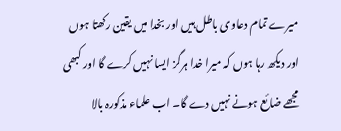میرے تمام دعاوی باطل ہیں اور بخدا میں یقین رکھتا ہوں اور دیکھ رہا ہوں کہ میرا خدا ہرگز ایسا نہیں کرے گا اور کبھی مجھے ضائع ہونے نہیں دے گا۔ اب علماء مذکورہ بالا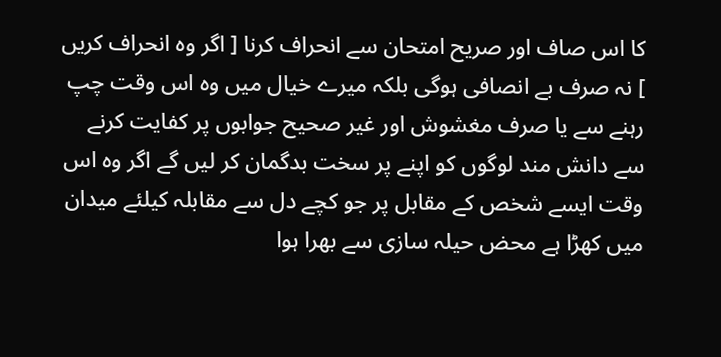کا اس صاف اور صریح امتحان سے انحراف کرنا [ اگر وہ انحراف کریں ] نہ صرف بے انصافی ہوگی بلکہ میرے خیال میں وہ اس وقت چپ رہنے سے یا صرف مغشوش اور غیر صحیح جوابوں پر کفایت کرنے سے دانش مند لوگوں کو اپنے پر سخت بدگمان کر لیں گے اگر وہ اس وقت ایسے شخص کے مقابل پر جو کچے دل سے مقابلہ کیلئے میدان میں کھڑا ہے محض حیلہ سازی سے بھرا ہوا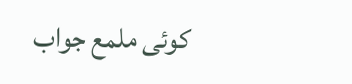کوئی ملمع جواب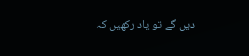دیں گے تو یاد رکھیں کہ